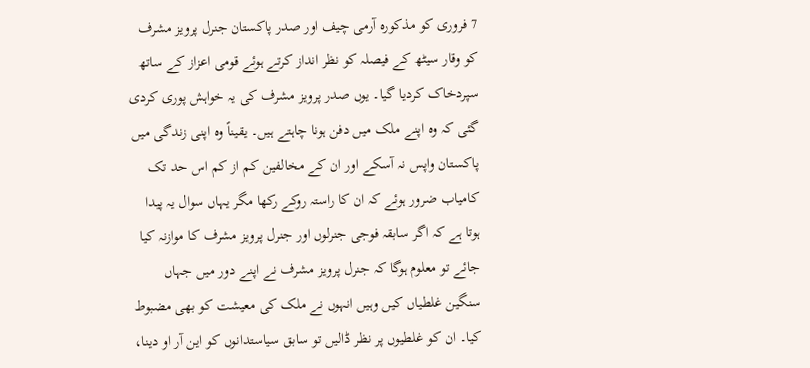7 فروری کو مذکورہ آرمی چیف اور صدر پاکستان جنرل پرویز مشرف کو وقار سیٹھ کے فیصلہ کو نظر انداز کرتے ہوئے قومی اعزاز کے ساتھ سپردخاک کردیا گیا۔ یوں صدر پرویز مشرف کی یہ خواہش پوری کردی گئی کہ وہ اپنے ملک میں دفن ہونا چاہتے ہیں۔ یقیناً وہ اپنی زندگی میں پاکستان واپس نہ آسکے اور ان کے مخالفین کم از کم اس حد تک کامیاب ضرور ہوئے کہ ان کا راستہ روکے رکھا مگر یہاں سوال یہ پیدا ہوتا ہے کہ اگر سابقہ فوجی جنرلوں اور جنرل پرویز مشرف کا موازنہ کیا جائے تو معلوم ہوگا کہ جنرل پرویز مشرف نے اپنے دور میں جہاں سنگین غلطیاں کیں وہیں انہوں نے ملک کی معیشت کو بھی مضبوط کیا۔ ان کو غلطیوں پر نظر ڈالیں تو سابق سیاستدانوں کو این آر او دینا،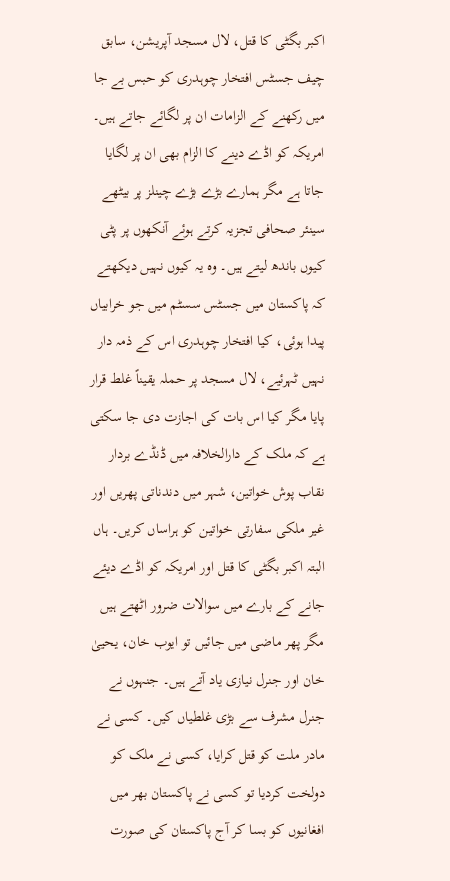اکبر بگٹی کا قتل، لال مسجد آپریشن، سابق چیف جسٹس افتخار چوہدری کو حبس بے جا میں رکھنے کے الزامات ان پر لگائے جاتے ہیں۔ امریکہ کو اڈے دینے کا الزام بھی ان پر لگایا جاتا ہے مگر ہمارے بڑے بڑے چینلز پر بیٹھے سینئر صحافی تجزیہ کرتے ہوئے آنکھوں پر پٹی کیوں باندھ لیتے ہیں۔ وہ یہ کیوں نہیں دیکھتے کہ پاکستان میں جسٹس سسٹم میں جو خرابیاں پیدا ہوئی، کیا افتخار چوہدری اس کے ذمہ دار نہیں ٹہرئیے، لال مسجد پر حملہ یقیناً غلط قرار پایا مگر کیا اس بات کی اجازت دی جا سکتی ہے کہ ملک کے دارالخلافہ میں ڈنڈے بردار نقاب پوش خواتین، شہر میں دندناتی پھریں اور غیر ملکی سفارتی خواتین کو ہراساں کریں۔ ہاں البتہ اکبر بگٹی کا قتل اور امریکہ کو اڈے دیئے جانے کے بارے میں سوالات ضرور اٹھتے ہیں مگر پھر ماضی میں جائیں تو ایوب خان، یحییٰ خان اور جنرل نیازی یاد آتے ہیں۔ جنہوں نے جنرل مشرف سے بڑی غلطیاں کیں۔ کسی نے مادر ملت کو قتل کرایا، کسی نے ملک کو دولخت کردیا تو کسی نے پاکستان بھر میں افغانیوں کو بسا کر آج پاکستان کی صورت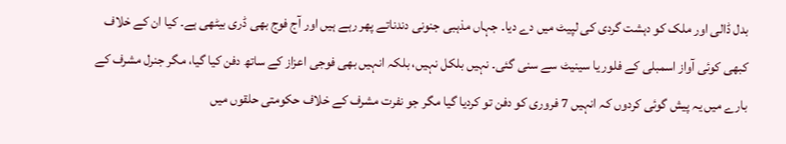بدل ڈالی اور ملک کو دہشت گردی کی لپیٹ میں دے دیا۔ جہاں مذہبی جنونی دندناتے پھر رہے ہیں اور آج فوج بھی ڈری بیٹھی ہے۔ کیا ان کے خلاف کبھی کوئی آواز اسمبلی کے فلور یا سینیٹ سے سنی گئی۔ نہیں بلکل نہیں، بلکہ انہیں بھی فوجی اعزاز کے ساتھ دفن کیا گیا، مگر جنرل مشرف کے بارے میں یہ پیش گوئی کردوں کہ انہیں 7 فروری کو دفن تو کردیا گیا مگر جو نفرت مشرف کے خلاف حکومتی حلقوں میں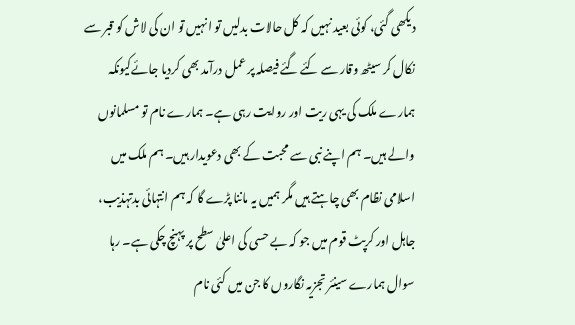دیکھی گئی، کوئی بعید نہیں کہ کل حالات بدلیں تو انہیں تو ان کی لاش کو قبر سے نکال کر سیٹھ وقار سے کئے گئے فیصلہ پر عمل درآمد بھی کردیا جائےکیونکہ ہمارے ملک کی یہی ریت اور روایت رہی ہے۔ ہمارے نام تو مسلمانوں والے ہیں۔ ہم اپنے نبی سے محبت کے بھی دعویدار ہیں۔ ہم ملک میں اسلامی نظام بھی چاہتے ہیں مگر ہمیں یہ ماننا پڑے گا کہ ہم انتہائی بدتہذیب، جاہل اور کرپٹ قوم میں جو کہ بے حسی کی اعلیٰ سطح پر پہنچ چکی ہے۔ رہا سوال ہمارے سینئر تجزیہ نگاروں کا جن میں کئی نام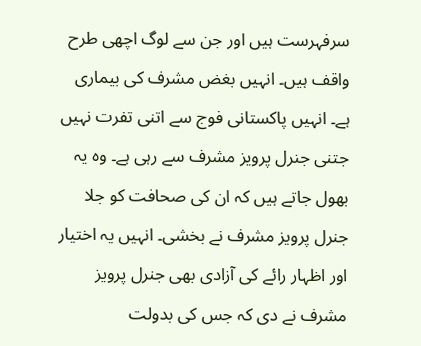سرفہرست ہیں اور جن سے لوگ اچھی طرح واقف ہیں۔ انہیں بغض مشرف کی بیماری ہے۔ انہیں پاکستانی فوج سے اتنی تفرت نہیں جتنی جنرل پرویز مشرف سے رہی ہے۔ وہ یہ بھول جاتے ہیں کہ ان کی صحافت کو جلا جنرل پرویز مشرف نے بخشی۔ انہیں یہ اختیار اور اظہار رائے کی آزادی بھی جنرل پرویز مشرف نے دی کہ جس کی بدولت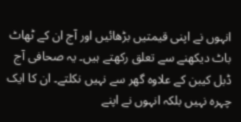انہوں نے اپنی قیمتیں بڑھائیں اور آج ان کے ٹھاٹ باٹ دیکھنے سے تعلق رکھتے ہیں۔ یہ صحافی آج ڈبل کیبن کے علاوہ گھر سے نہیں نکلتے۔ ان کا ایک چہرہ نہیں بلکہ انہوں نے اپنے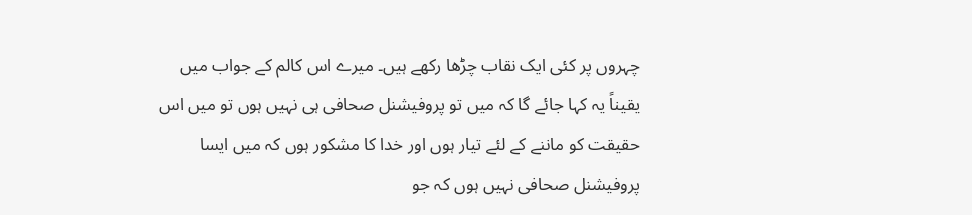چہروں پر کئی ایک نقاب چڑھا رکھے ہیں۔ میرے اس کالم کے جواب میں یقیناً یہ کہا جائے گا کہ میں تو پروفیشنل صحافی ہی نہیں ہوں تو میں اس حقیقت کو ماننے کے لئے تیار ہوں اور خدا کا مشکور ہوں کہ میں ایسا پروفیشنل صحافی نہیں ہوں کہ جو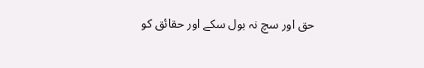حق اور سچ نہ بول سکے اور حقائق کو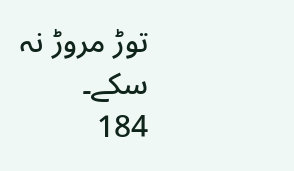توڑ مروڑ نہ سکے۔
184